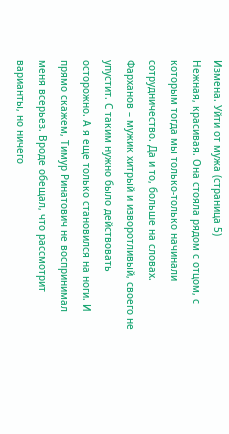Измена. Уйти от мужа (страница 5)
Нежная, красивая. Она стояла рядом с отцом, с которым тогда мы только-только начинали сотрудничество. Да и то, больше на словах. Фарханов – мужик хитрый и изворотливый, своего не упустит. С таким нужно было действовать осторожно. А я еще только становился на ноги. И прямо скажем, Тимур Ринатович не воспринимал меня всерьез. Вроде обещал, что рассмотрит варианты, но ничего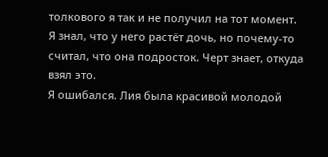толкового я так и не получил на тот момент.
Я знал, что у него растёт дочь, но почему-то считал, что она подросток. Черт знает, откуда взял это.
Я ошибался. Лия была красивой молодой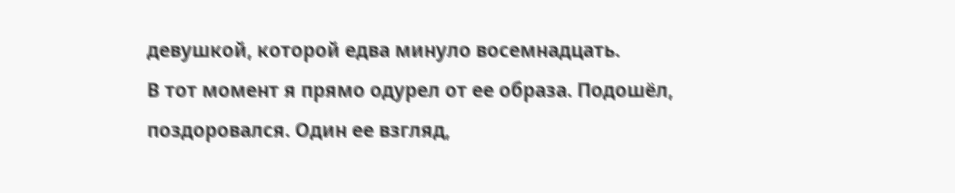девушкой, которой едва минуло восемнадцать.
В тот момент я прямо одурел от ее образа. Подошёл, поздоровался. Один ее взгляд,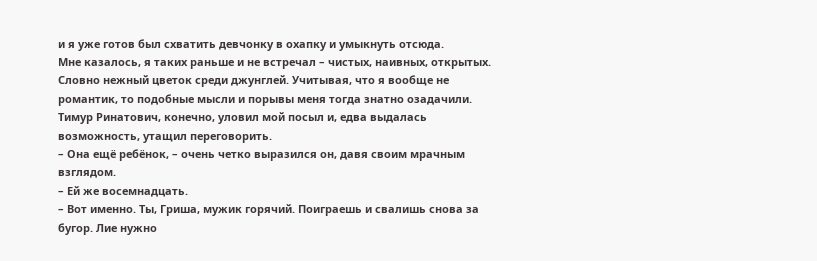и я уже готов был схватить девчонку в охапку и умыкнуть отсюда.
Мне казалось, я таких раньше и не встречал – чистых, наивных, открытых. Словно нежный цветок среди джунглей. Учитывая, что я вообще не романтик, то подобные мысли и порывы меня тогда знатно озадачили.
Тимур Ринатович, конечно, уловил мой посыл и, едва выдалась возможность, утащил переговорить.
– Она ещё ребёнок, – очень четко выразился он, давя своим мрачным взглядом.
– Ей же восемнадцать.
– Вот именно. Ты, Гриша, мужик горячий. Поиграешь и свалишь снова за бугор. Лие нужно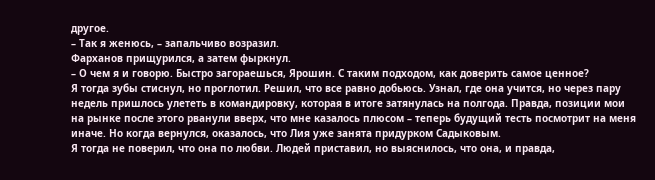другое.
– Так я женюсь, – запальчиво возразил.
Фарханов прищурился, а затем фыркнул.
– О чем я и говорю. Быстро загораешься, Ярошин. С таким подходом, как доверить самое ценное?
Я тогда зубы стиснул, но проглотил. Решил, что все равно добьюсь. Узнал, где она учится, но через пару недель пришлось улететь в командировку, которая в итоге затянулась на полгода. Правда, позиции мои на рынке после этого рванули вверх, что мне казалось плюсом – теперь будущий тесть посмотрит на меня иначе. Но когда вернулся, оказалось, что Лия уже занята придурком Садыковым.
Я тогда не поверил, что она по любви. Людей приставил, но выяснилось, что она, и правда,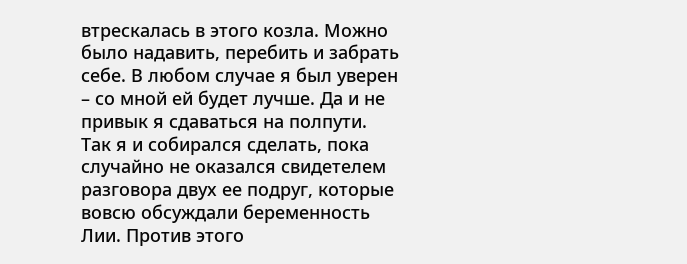втрескалась в этого козла. Можно было надавить, перебить и забрать себе. В любом случае я был уверен – со мной ей будет лучше. Да и не привык я сдаваться на полпути.
Так я и собирался сделать, пока случайно не оказался свидетелем разговора двух ее подруг, которые вовсю обсуждали беременность Лии. Против этого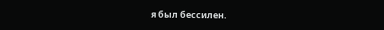я был бессилен.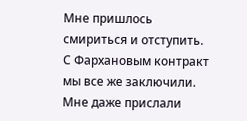Мне пришлось смириться и отступить.
С Фархановым контракт мы все же заключили. Мне даже прислали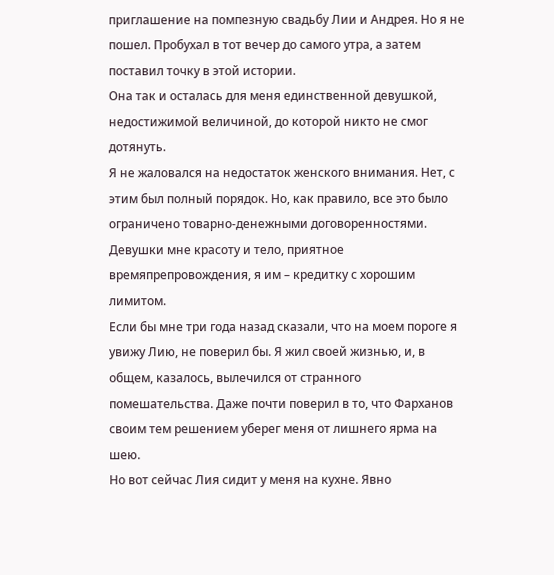приглашение на помпезную свадьбу Лии и Андрея. Но я не пошел. Пробухал в тот вечер до самого утра, а затем поставил точку в этой истории.
Она так и осталась для меня единственной девушкой, недостижимой величиной, до которой никто не смог дотянуть.
Я не жаловался на недостаток женского внимания. Нет, с этим был полный порядок. Но, как правило, все это было ограничено товарно-денежными договоренностями. Девушки мне красоту и тело, приятное времяпрепровождения, я им – кредитку с хорошим лимитом.
Если бы мне три года назад сказали, что на моем пороге я увижу Лию, не поверил бы. Я жил своей жизнью, и, в общем, казалось, вылечился от странного помешательства. Даже почти поверил в то, что Фарханов своим тем решением уберег меня от лишнего ярма на шею.
Но вот сейчас Лия сидит у меня на кухне. Явно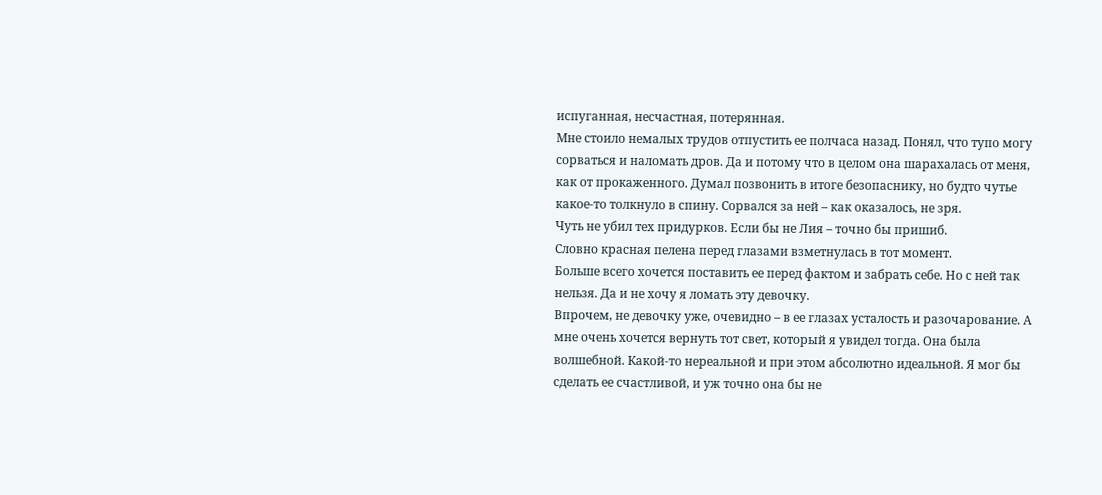испуганная, несчастная, потерянная.
Мне стоило немалых трудов отпустить ее полчаса назад. Понял, что тупо могу сорваться и наломать дров. Да и потому что в целом она шарахалась от меня, как от прокаженного. Думал позвонить в итоге безопаснику, но будто чутье какое-то толкнуло в спину. Сорвался за ней – как оказалось, не зря.
Чуть не убил тех придурков. Если бы не Лия – точно бы пришиб.
Словно красная пелена перед глазами взметнулась в тот момент.
Больше всего хочется поставить ее перед фактом и забрать себе. Но с ней так нельзя. Да и не хочу я ломать эту девочку.
Впрочем, не девочку уже, очевидно – в ее глазах усталость и разочарование. А мне очень хочется вернуть тот свет, который я увидел тогда. Она была волшебной. Какой-то нереальной и при этом абсолютно идеальной. Я мог бы сделать ее счастливой, и уж точно она бы не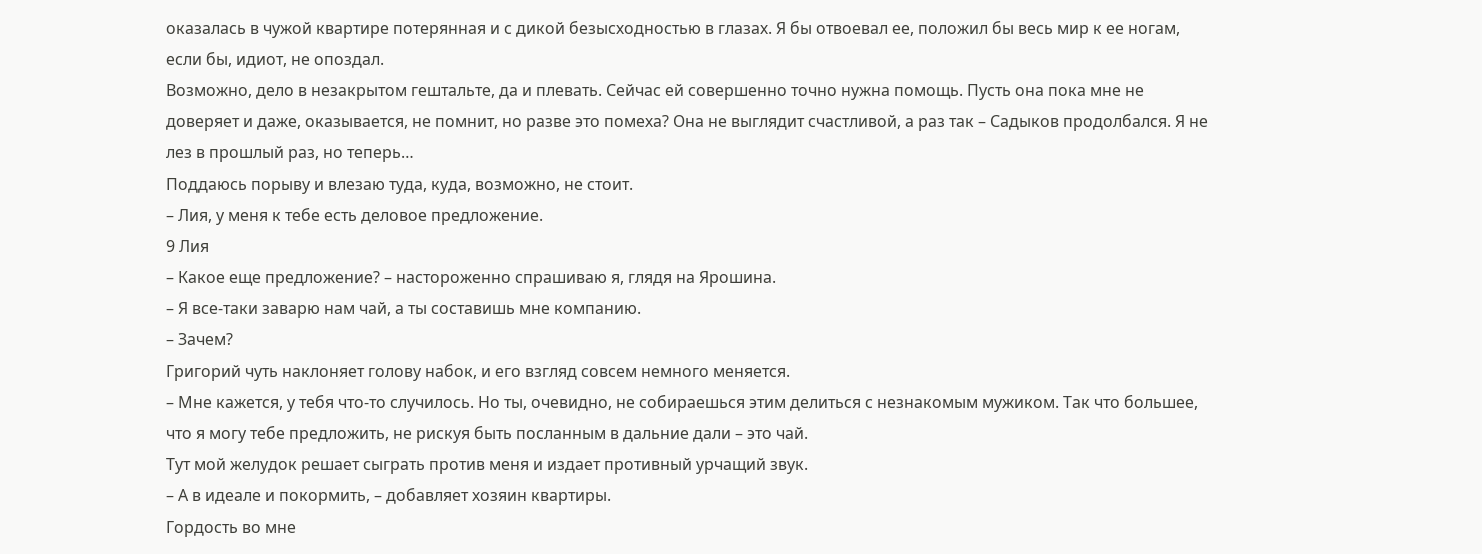оказалась в чужой квартире потерянная и с дикой безысходностью в глазах. Я бы отвоевал ее, положил бы весь мир к ее ногам, если бы, идиот, не опоздал.
Возможно, дело в незакрытом гештальте, да и плевать. Сейчас ей совершенно точно нужна помощь. Пусть она пока мне не доверяет и даже, оказывается, не помнит, но разве это помеха? Она не выглядит счастливой, а раз так – Садыков продолбался. Я не лез в прошлый раз, но теперь…
Поддаюсь порыву и влезаю туда, куда, возможно, не стоит.
– Лия, у меня к тебе есть деловое предложение.
9 Лия
– Какое еще предложение? – настороженно спрашиваю я, глядя на Ярошина.
– Я все-таки заварю нам чай, а ты составишь мне компанию.
– Зачем?
Григорий чуть наклоняет голову набок, и его взгляд совсем немного меняется.
– Мне кажется, у тебя что-то случилось. Но ты, очевидно, не собираешься этим делиться с незнакомым мужиком. Так что большее, что я могу тебе предложить, не рискуя быть посланным в дальние дали – это чай.
Тут мой желудок решает сыграть против меня и издает противный урчащий звук.
– А в идеале и покормить, – добавляет хозяин квартиры.
Гордость во мне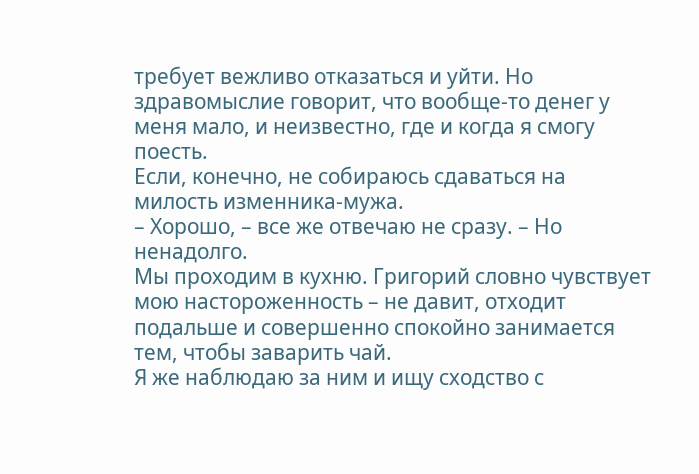требует вежливо отказаться и уйти. Но здравомыслие говорит, что вообще-то денег у меня мало, и неизвестно, где и когда я смогу поесть.
Если, конечно, не собираюсь сдаваться на милость изменника-мужа.
– Хорошо, – все же отвечаю не сразу. – Но ненадолго.
Мы проходим в кухню. Григорий словно чувствует мою настороженность – не давит, отходит подальше и совершенно спокойно занимается тем, чтобы заварить чай.
Я же наблюдаю за ним и ищу сходство с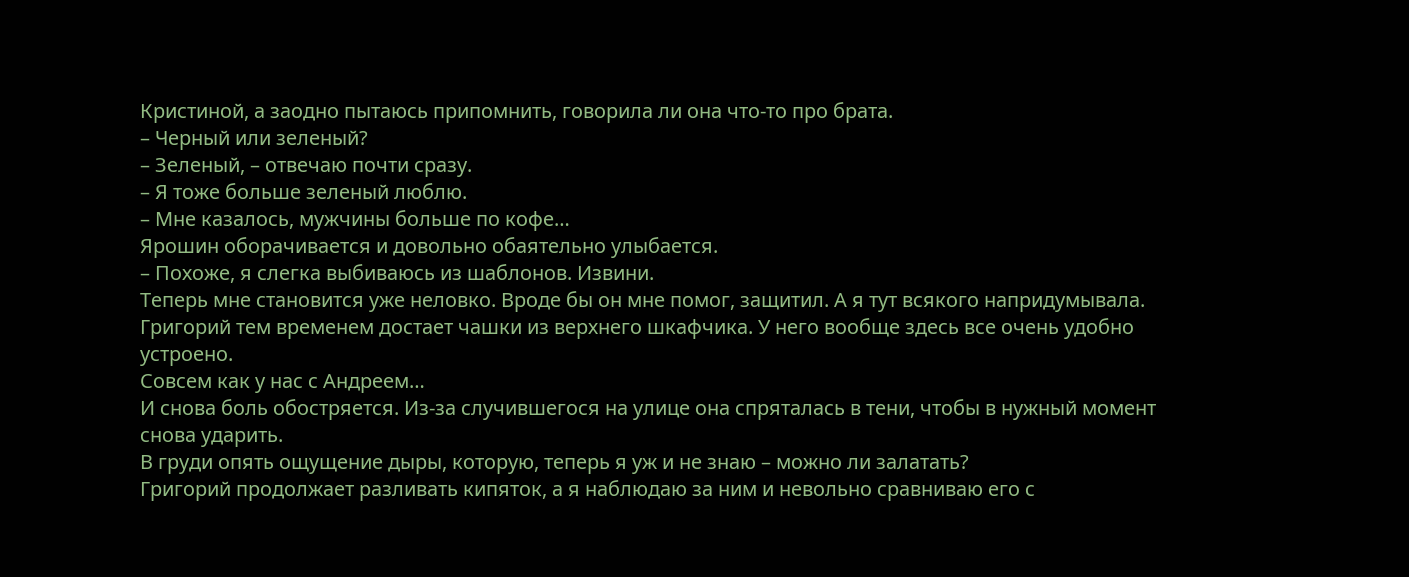Кристиной, а заодно пытаюсь припомнить, говорила ли она что-то про брата.
– Черный или зеленый?
– Зеленый, – отвечаю почти сразу.
– Я тоже больше зеленый люблю.
– Мне казалось, мужчины больше по кофе…
Ярошин оборачивается и довольно обаятельно улыбается.
– Похоже, я слегка выбиваюсь из шаблонов. Извини.
Теперь мне становится уже неловко. Вроде бы он мне помог, защитил. А я тут всякого напридумывала.
Григорий тем временем достает чашки из верхнего шкафчика. У него вообще здесь все очень удобно устроено.
Совсем как у нас с Андреем…
И снова боль обостряется. Из-за случившегося на улице она спряталась в тени, чтобы в нужный момент снова ударить.
В груди опять ощущение дыры, которую, теперь я уж и не знаю – можно ли залатать?
Григорий продолжает разливать кипяток, а я наблюдаю за ним и невольно сравниваю его с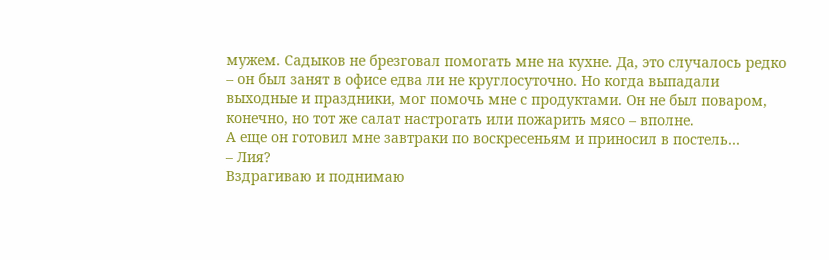мужем. Садыков не брезговал помогать мне на кухне. Да, это случалось редко – он был занят в офисе едва ли не круглосуточно. Но когда выпадали выходные и праздники, мог помочь мне с продуктами. Он не был поваром, конечно, но тот же салат настрогать или пожарить мясо – вполне.
А еще он готовил мне завтраки по воскресеньям и приносил в постель…
– Лия?
Вздрагиваю и поднимаю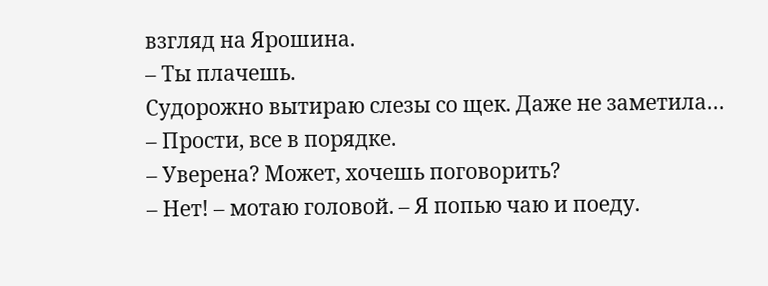взгляд на Ярошина.
– Ты плачешь.
Судорожно вытираю слезы со щек. Даже не заметила…
– Прости, все в порядке.
– Уверена? Может, хочешь поговорить?
– Нет! – мотаю головой. – Я попью чаю и поеду.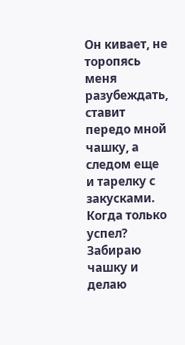Он кивает, не торопясь меня разубеждать, ставит передо мной чашку, а следом еще и тарелку с закусками. Когда только успел?
Забираю чашку и делаю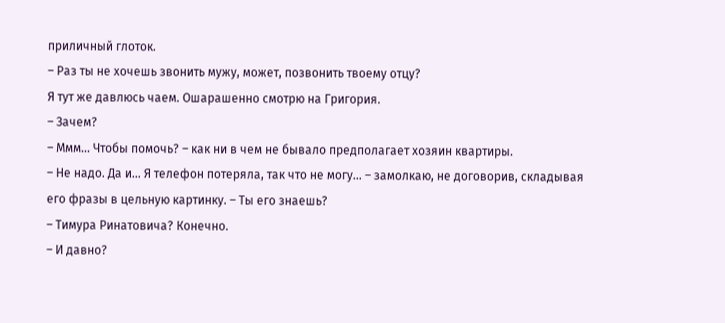приличный глоток.
– Раз ты не хочешь звонить мужу, может, позвонить твоему отцу?
Я тут же давлюсь чаем. Ошарашенно смотрю на Григория.
– Зачем?
– Ммм… Чтобы помочь? – как ни в чем не бывало предполагает хозяин квартиры.
– Не надо. Да и… Я телефон потеряла, так что не могу… – замолкаю, не договорив, складывая его фразы в цельную картинку. – Ты его знаешь?
– Тимура Ринатовича? Конечно.
– И давно?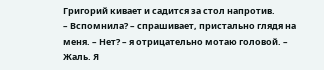Григорий кивает и садится за стол напротив.
– Вспомнила? – спрашивает, пристально глядя на меня. – Нет? – я отрицательно мотаю головой. – Жаль. Я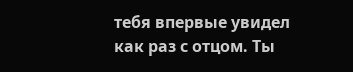тебя впервые увидел как раз с отцом. Ты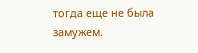тогда еще не была замужем.